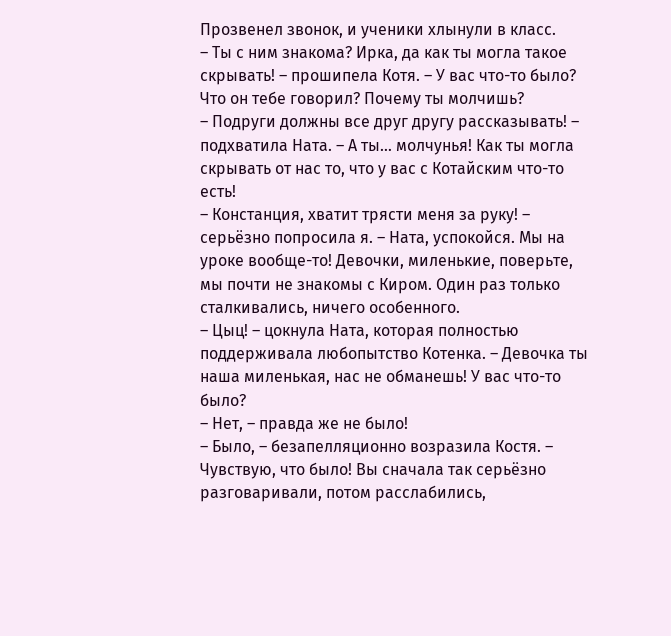Прозвенел звонок, и ученики хлынули в класс.
– Ты с ним знакома? Ирка, да как ты могла такое скрывать! – прошипела Котя. – У вас что-то было? Что он тебе говорил? Почему ты молчишь?
– Подруги должны все друг другу рассказывать! – подхватила Ната. – А ты… молчунья! Как ты могла скрывать от нас то, что у вас с Котайским что-то есть!
– Констанция, хватит трясти меня за руку! – серьёзно попросила я. – Ната, успокойся. Мы на уроке вообще-то! Девочки, миленькие, поверьте, мы почти не знакомы с Киром. Один раз только сталкивались, ничего особенного.
– Цыц! – цокнула Ната, которая полностью поддерживала любопытство Котенка. – Девочка ты наша миленькая, нас не обманешь! У вас что-то было?
– Нет, – правда же не было!
– Было, – безапелляционно возразила Костя. – Чувствую, что было! Вы сначала так серьёзно разговаривали, потом расслабились,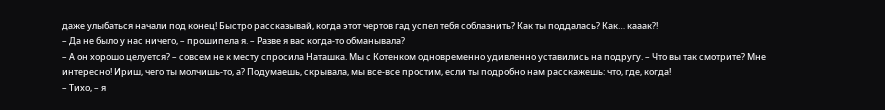даже улыбаться начали под конец! Быстро рассказывай, когда этот чертов гад успел тебя соблазнить? Как ты поддалась? Как… кааак?!
– Да не было у нас ничего, – прошипела я. – Разве я вас когда-то обманывала?
– А он хорошо целуется? – совсем не к месту спросила Наташка. Мы с Котенком одновременно удивленно уставились на подругу. – Что вы так смотрите? Мне интересно! Ириш, чего ты молчишь-то, а? Подумаешь, скрывала, мы все-все простим, если ты подробно нам расскажешь: что, где, когда!
– Тихо, – я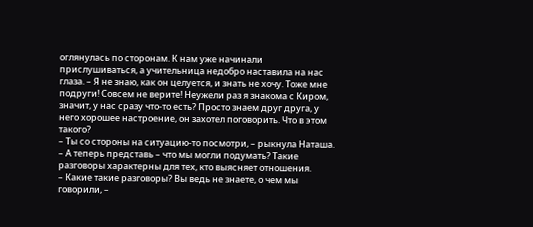оглянулась по сторонам. К нам уже начинали прислушиваться, а учительница недобро наставила на нас глаза. – Я не знаю, как он целуется, и знать не хочу. Тоже мне подруги! Совсем не верите! Неужели раз я знакома с Киром, значит, у нас сразу что-то есть? Просто знаем друг друга, у него хорошее настроение, он захотел поговорить. Что в этом такого?
– Ты со стороны на ситуацию-то посмотри, – рыкнула Наташа. – А теперь представь – что мы могли подумать? Такие разговоры характерны для тех, кто выясняет отношения.
– Какие такие разговоры? Вы ведь не знаете, о чем мы говорили, –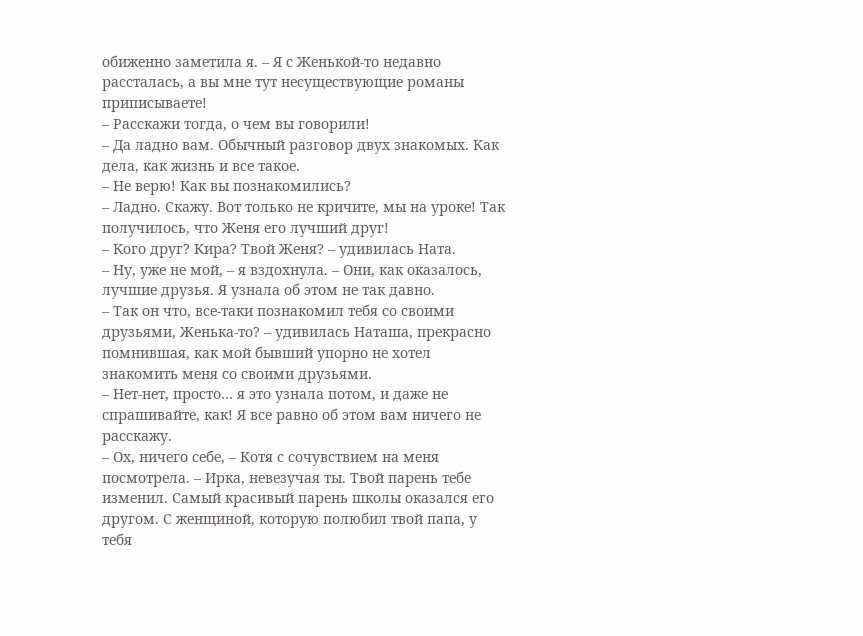обиженно заметила я. – Я с Женькой-то недавно рассталась, а вы мне тут несуществующие романы приписываете!
– Расскажи тогда, о чем вы говорили!
– Да ладно вам. Обычный разговор двух знакомых. Как дела, как жизнь и все такое.
– Не верю! Как вы познакомились?
– Ладно. Скажу. Вот только не кричите, мы на уроке! Так получилось, что Женя его лучший друг!
– Кого друг? Кира? Твой Женя? – удивилась Ната.
– Ну, уже не мой, – я вздохнула. – Они, как оказалось, лучшие друзья. Я узнала об этом не так давно.
– Так он что, все-таки познакомил тебя со своими друзьями, Женька-то? – удивилась Наташа, прекрасно помнившая, как мой бывший упорно не хотел знакомить меня со своими друзьями.
– Нет-нет, просто… я это узнала потом, и даже не спрашивайте, как! Я все равно об этом вам ничего не расскажу.
– Ох, ничего себе, – Котя с сочувствием на меня посмотрела. – Ирка, невезучая ты. Твой парень тебе изменил. Самый красивый парень школы оказался его другом. С женщиной, которую полюбил твой папа, у тебя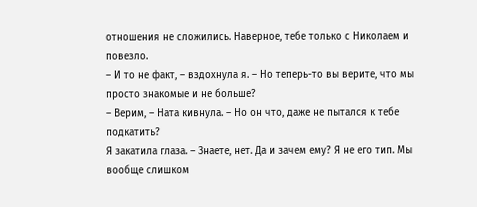отношения не сложились. Наверное, тебе только с Николаем и повезло.
– И то не факт, – вздохнула я. – Но теперь-то вы верите, что мы просто знакомые и не больше?
– Верим, – Ната кивнула. – Но он что, даже не пытался к тебе подкатить?
Я закатила глаза. – Знаете, нет. Да и зачем ему? Я не его тип. Мы вообще слишком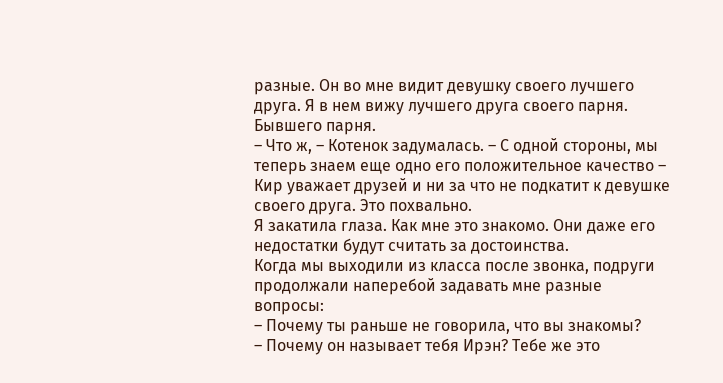разные. Он во мне видит девушку своего лучшего друга. Я в нем вижу лучшего друга своего парня. Бывшего парня.
– Что ж, – Котенок задумалась. – С одной стороны, мы теперь знаем еще одно его положительное качество – Кир уважает друзей и ни за что не подкатит к девушке своего друга. Это похвально.
Я закатила глаза. Как мне это знакомо. Они даже его недостатки будут считать за достоинства.
Когда мы выходили из класса после звонка, подруги продолжали наперебой задавать мне разные вопросы:
– Почему ты раньше не говорила, что вы знакомы?
– Почему он называет тебя Ирэн? Тебе же это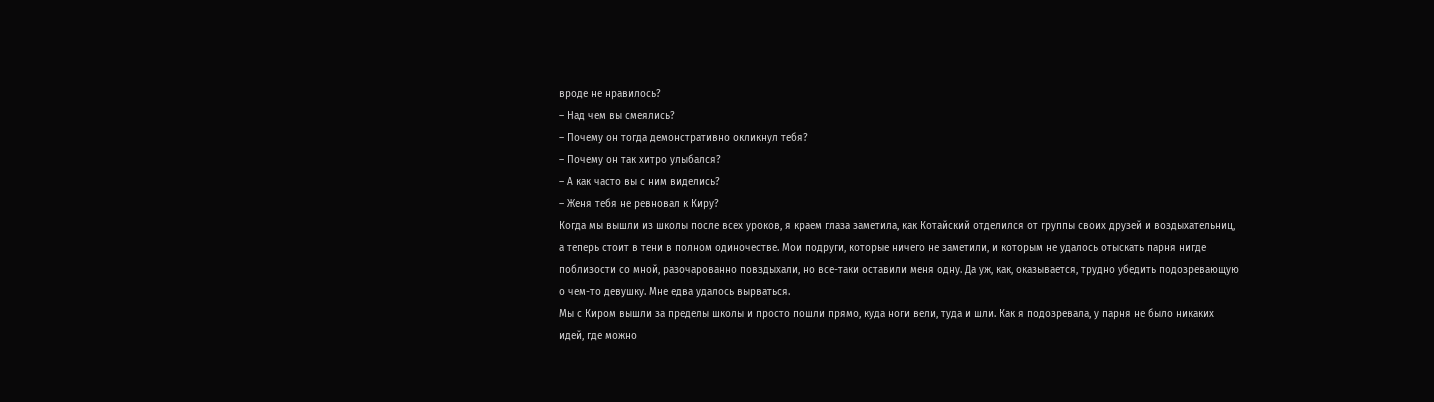вроде не нравилось?
– Над чем вы смеялись?
– Почему он тогда демонстративно окликнул тебя?
– Почему он так хитро улыбался?
– А как часто вы с ним виделись?
– Женя тебя не ревновал к Киру?
Когда мы вышли из школы после всех уроков, я краем глаза заметила, как Котайский отделился от группы своих друзей и воздыхательниц, а теперь стоит в тени в полном одиночестве. Мои подруги, которые ничего не заметили, и которым не удалось отыскать парня нигде поблизости со мной, разочарованно повздыхали, но все-таки оставили меня одну. Да уж, как, оказывается, трудно убедить подозревающую о чем-то девушку. Мне едва удалось вырваться.
Мы с Киром вышли за пределы школы и просто пошли прямо, куда ноги вели, туда и шли. Как я подозревала, у парня не было никаких идей, где можно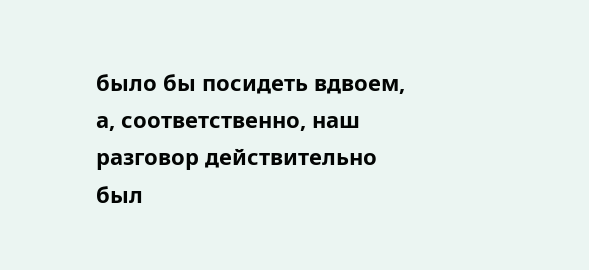было бы посидеть вдвоем, а, соответственно, наш разговор действительно был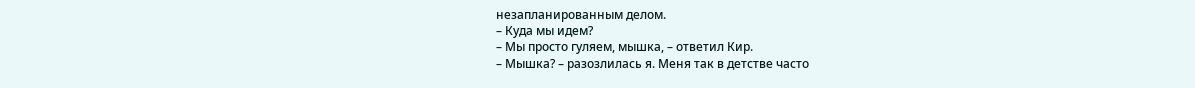незапланированным делом.
– Куда мы идем?
– Мы просто гуляем, мышка, – ответил Кир.
– Мышка? – разозлилась я. Меня так в детстве часто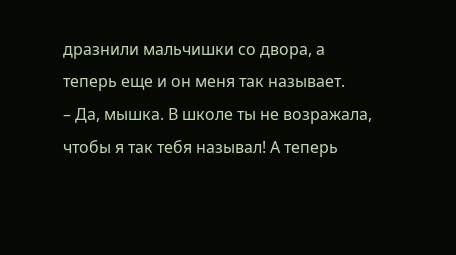дразнили мальчишки со двора, а теперь еще и он меня так называет.
– Да, мышка. В школе ты не возражала, чтобы я так тебя называл! А теперь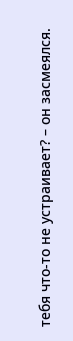тебя что-то не устраивает? – он засмеялся.